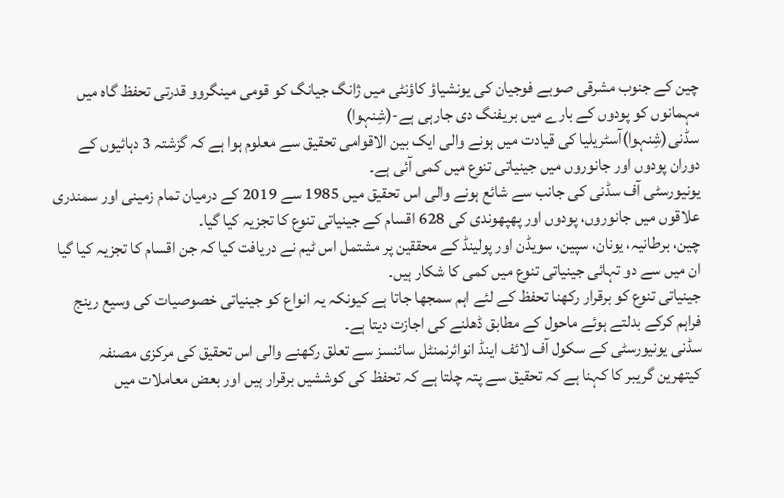چین کے جنوب مشرقی صوبے فوجیان کی یونشیاؤ کاؤنٹی میں ژانگ جیانگ کو قومی مینگروو قدرتی تحفظ گاہ میں مہمانوں کو پودوں کے بارے میں بریفنگ دی جارہی ہے-(شِنہوا)
سڈنی(شِنہوا)آسٹریلیا کی قیادت میں ہونے والی ایک بین الاقوامی تحقیق سے معلوم ہوا ہے کہ گزشتہ 3 دہائیوں کے دوران پودوں اور جانوروں میں جینیاتی تنوع میں کمی آئی ہے۔
یونیورسٹی آف سڈنی کی جانب سے شائع ہونے والی اس تحقیق میں 1985 سے 2019 کے درمیان تمام زمینی اور سمندری علاقوں میں جانوروں، پودوں اور پھپھوندی کی 628 اقسام کے جینیاتی تنوع کا تجزیہ کیا گیا۔
چین، برطانیہ، یونان، سپین، سویڈن اور پولینڈ کے محققین پر مشتمل اس ٹیم نے دریافت کیا کہ جن اقسام کا تجزیہ کیا گیا ان میں سے دو تہائی جینیاتی تنوع میں کمی کا شکار ہیں۔
جینیاتی تنوع کو برقرار رکھنا تحفظ کے لئے اہم سمجھا جاتا ہے کیونکہ یہ انواع کو جینیاتی خصوصیات کی وسیع رینج فراہم کرکے بدلتے ہوئے ماحول کے مطابق ڈھلنے کی اجازت دیتا ہے۔
سڈنی یونیورسٹی کے سکول آف لائف اینڈ انوائرنمنٹل سائنسز سے تعلق رکھنے والی اس تحقیق کی مرکزی مصنفہ کیتھرین گریبر کا کہنا ہے کہ تحقیق سے پتہ چلتا ہے کہ تحفظ کی کوششیں برقرار ہیں اور بعض معاملات میں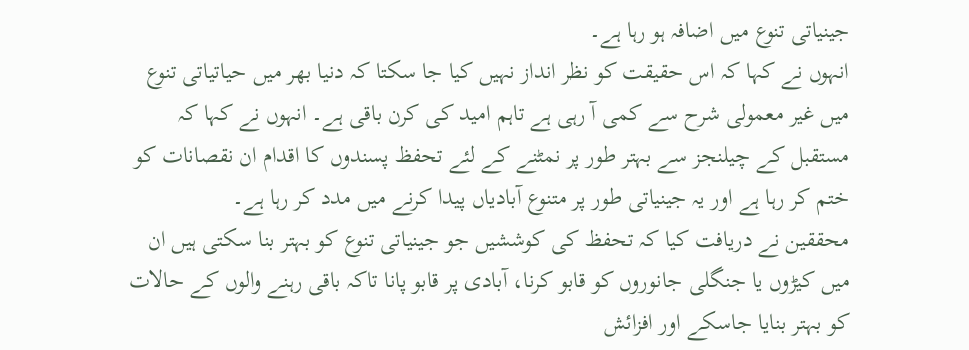جینیاتی تنوع میں اضافہ ہو رہا ہے۔
انہوں نے کہا کہ اس حقیقت کو نظر انداز نہیں کیا جا سکتا کہ دنیا بھر میں حیاتیاتی تنوع میں غیر معمولی شرح سے کمی آ رہی ہے تاہم امید کی کرن باقی ہے۔ انہوں نے کہا کہ مستقبل کے چیلنجز سے بہتر طور پر نمٹنے کے لئے تحفظ پسندوں کا اقدام ان نقصانات کو ختم کر رہا ہے اور یہ جینیاتی طور پر متنوع آبادیاں پیدا کرنے میں مدد کر رہا ہے۔
محققین نے دریافت کیا کہ تحفظ کی کوششیں جو جینیاتی تنوع کو بہتر بنا سکتی ہیں ان میں کیڑوں یا جنگلی جانوروں کو قابو کرنا، آبادی پر قابو پانا تاکہ باقی رہنے والوں کے حالات کو بہتر بنایا جاسکے اور افزائش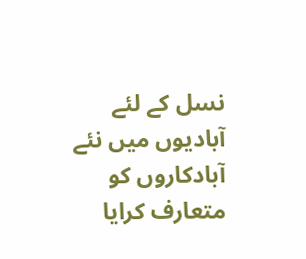نسل کے لئے آبادیوں میں نئے آبادکاروں کو متعارف کرایا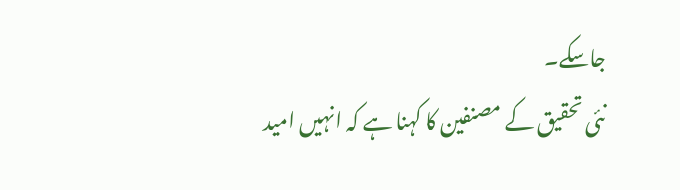جاسکے۔
نئی تحقیق کے مصنفین کا کہنا ہے کہ انہیں امید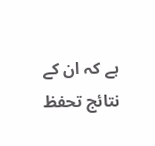ہے کہ ان کے نتائج تحفظ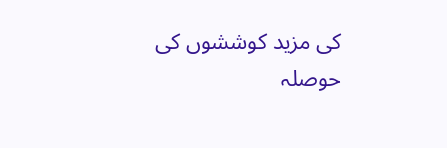کی مزید کوششوں کی حوصلہ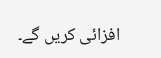افزائی کریں گے۔